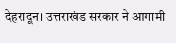देहरादून। उत्तराखंड सरकार ने आगामी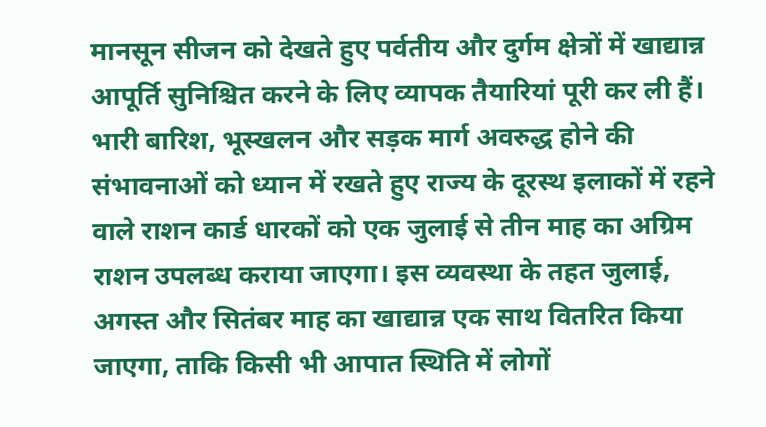मानसून सीजन को देखते हुए पर्वतीय और दुर्गम क्षेत्रों में खाद्यान्न आपूर्ति सुनिश्चित करने के लिए व्यापक तैयारियां पूरी कर ली हैं। भारी बारिश, भूस्खलन और सड़क मार्ग अवरुद्ध होने की संभावनाओं को ध्यान में रखते हुए राज्य के दूरस्थ इलाकों में रहने वाले राशन कार्ड धारकों को एक जुलाई से तीन माह का अग्रिम राशन उपलब्ध कराया जाएगा। इस व्यवस्था के तहत जुलाई, अगस्त और सितंबर माह का खाद्यान्न एक साथ वितरित किया जाएगा, ताकि किसी भी आपात स्थिति में लोगों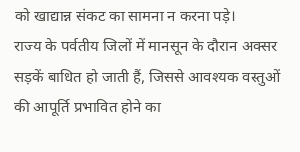को खाद्यान्न संकट का सामना न करना पड़े।
राज्य के पर्वतीय जिलों में मानसून के दौरान अक्सर सड़कें बाधित हो जाती हैं, जिससे आवश्यक वस्तुओं की आपूर्ति प्रभावित होने का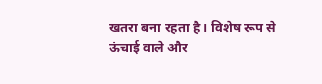खतरा बना रहता है। विशेष रूप से ऊंचाई वाले और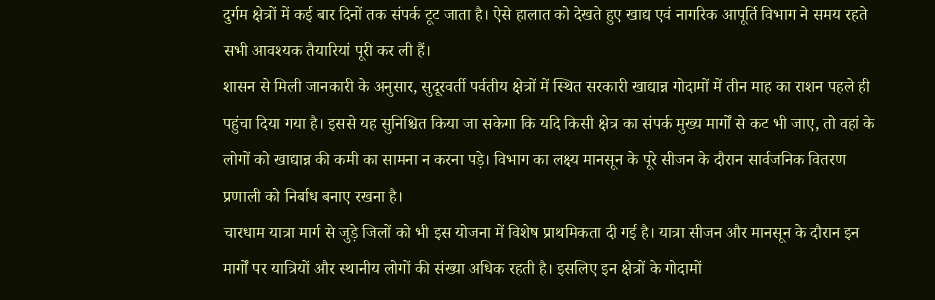दुर्गम क्षेत्रों में कई बार दिनों तक संपर्क टूट जाता है। ऐसे हालात को देखते हुए खाद्य एवं नागरिक आपूर्ति विभाग ने समय रहते सभी आवश्यक तैयारियां पूरी कर ली हैं।
शासन से मिली जानकारी के अनुसार, सुदूरवर्ती पर्वतीय क्षेत्रों में स्थित सरकारी खाद्यान्न गोदामों में तीन माह का राशन पहले ही पहुंचा दिया गया है। इससे यह सुनिश्चित किया जा सकेगा कि यदि किसी क्षेत्र का संपर्क मुख्य मार्गों से कट भी जाए, तो वहां के लोगों को खाद्यान्न की कमी का सामना न करना पड़े। विभाग का लक्ष्य मानसून के पूरे सीजन के दौरान सार्वजनिक वितरण प्रणाली को निर्बाध बनाए रखना है।
चारधाम यात्रा मार्ग से जुड़े जिलों को भी इस योजना में विशेष प्राथमिकता दी गई है। यात्रा सीजन और मानसून के दौरान इन मार्गों पर यात्रियों और स्थानीय लोगों की संख्या अधिक रहती है। इसलिए इन क्षेत्रों के गोदामों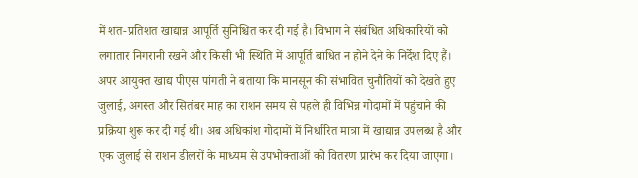में शत-प्रतिशत खाद्यान्न आपूर्ति सुनिश्चित कर दी गई है। विभाग ने संबंधित अधिकारियों को लगातार निगरानी रखने और किसी भी स्थिति में आपूर्ति बाधित न होने देने के निर्देश दिए हैं।
अपर आयुक्त खाद्य पीएस पांगती ने बताया कि मानसून की संभावित चुनौतियों को देखते हुए जुलाई, अगस्त और सितंबर माह का राशन समय से पहले ही विभिन्न गोदामों में पहुंचाने की प्रक्रिया शुरू कर दी गई थी। अब अधिकांश गोदामों में निर्धारित मात्रा में खाद्यान्न उपलब्ध है और एक जुलाई से राशन डीलरों के माध्यम से उपभोक्ताओं को वितरण प्रारंभ कर दिया जाएगा।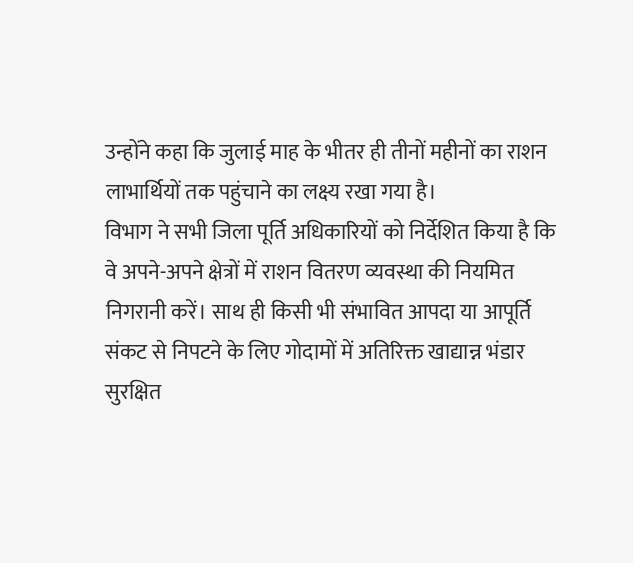उन्होंने कहा कि जुलाई माह के भीतर ही तीनों महीनों का राशन लाभार्थियों तक पहुंचाने का लक्ष्य रखा गया है।
विभाग ने सभी जिला पूर्ति अधिकारियों को निर्देशित किया है कि वे अपने-अपने क्षेत्रों में राशन वितरण व्यवस्था की नियमित निगरानी करें। साथ ही किसी भी संभावित आपदा या आपूर्ति संकट से निपटने के लिए गोदामों में अतिरिक्त खाद्यान्न भंडार सुरक्षित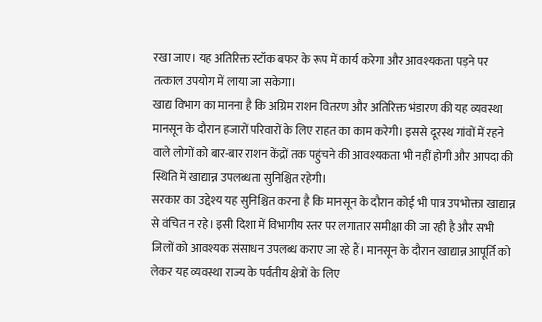रखा जाए। यह अतिरिक्त स्टॉक बफर के रूप में कार्य करेगा और आवश्यकता पड़ने पर तत्काल उपयोग में लाया जा सकेगा।
खाद्य विभाग का मानना है कि अग्रिम राशन वितरण और अतिरिक्त भंडारण की यह व्यवस्था मानसून के दौरान हजारों परिवारों के लिए राहत का काम करेगी। इससे दूरस्थ गांवों में रहने वाले लोगों को बार-बार राशन केंद्रों तक पहुंचने की आवश्यकता भी नहीं होगी और आपदा की स्थिति में खाद्यान्न उपलब्धता सुनिश्चित रहेगी।
सरकार का उद्देश्य यह सुनिश्चित करना है कि मानसून के दौरान कोई भी पात्र उपभोक्ता खाद्यान्न से वंचित न रहे। इसी दिशा में विभागीय स्तर पर लगातार समीक्षा की जा रही है और सभी जिलों को आवश्यक संसाधन उपलब्ध कराए जा रहे हैं। मानसून के दौरान खाद्यान्न आपूर्ति को लेकर यह व्यवस्था राज्य के पर्वतीय क्षेत्रों के लिए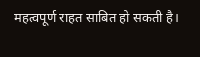महत्वपूर्ण राहत साबित हो सकती है।